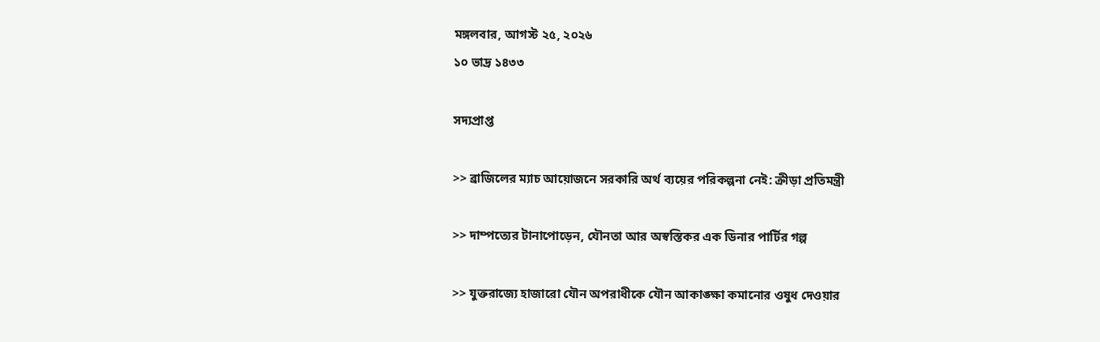মঙ্গলবার, আগস্ট ২৫, ২০২৬
১০ ভাদ্র ১৪৩৩

সদ্যপ্রাপ্ত

>> ব্রাজিলের ম্যাচ আয়োজনে সরকারি অর্থ ব্যয়ের পরিকল্পনা নেই: ক্রীড়া প্রতিমন্ত্রী

>> দাম্পত্যের টানাপোড়েন, যৌনতা আর অস্বস্তিকর এক ডিনার পার্টির গল্প

>> যুক্তরাজ্যে হাজারো যৌন অপরাধীকে যৌন আকাঙ্ক্ষা কমানোর ওষুধ দেওয়ার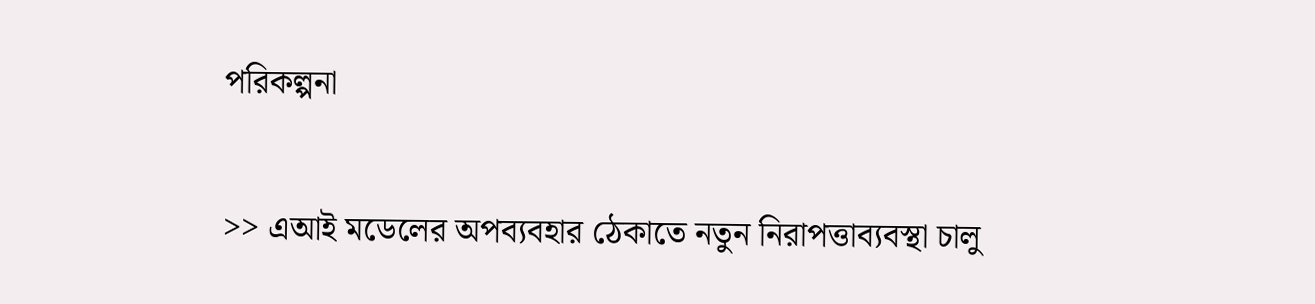পরিকল্পনা

>> এআই মডেলের অপব্যবহার ঠেকাতে নতুন নিরাপত্তাব্যবস্থা চালু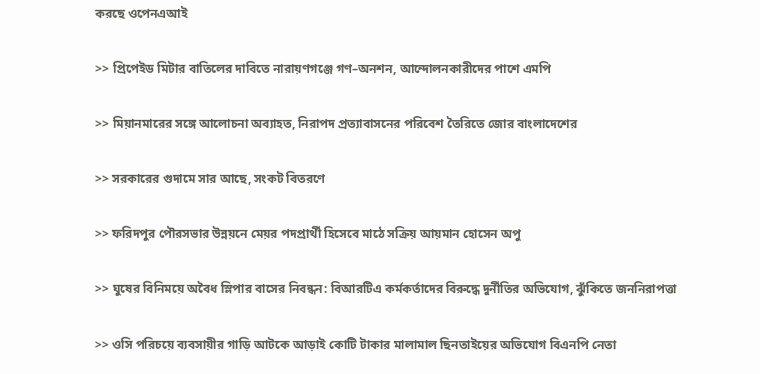করছে ওপেনএআই

>> প্রিপেইড মিটার বাতিলের দাবিতে নারায়ণগঞ্জে গণ–অনশন, আন্দোলনকারীদের পাশে এমপি

>> মিয়ানমারের সঙ্গে আলোচনা অব্যাহত, নিরাপদ প্রত্যাবাসনের পরিবেশ তৈরিতে জোর বাংলাদেশের

>> সরকারের গুদামে সার আছে, সংকট বিতরণে

>> ফরিদপুর পৌরসভার উন্নয়নে মেয়র পদপ্রার্থী হিসেবে মাঠে সক্রিয় আয়মান হোসেন অপু

>> ঘুষের বিনিময়ে অবৈধ স্লিপার বাসের নিবন্ধন: বিআরটিএ কর্মকর্তাদের বিরুদ্ধে দুর্নীতির অভিযোগ, ঝুঁকিতে জননিরাপত্তা

>> ওসি পরিচয়ে ব্যবসায়ীর গাড়ি আটকে আড়াই কোটি টাকার মালামাল ছিনতাইয়ের অভিযোগ বিএনপি নেতা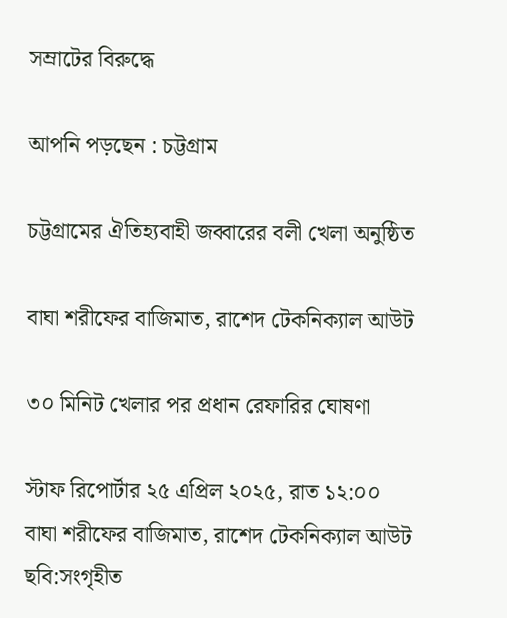সম্রাটের বিরুদ্ধে

আপনি পড়ছেন : চট্টগ্রাম

চট্টগ্রামের ঐতিহ্যবাহী জব্বারের বলী খেলা অনুষ্ঠিত

বাঘা শরীফের বাজিমাত, রাশেদ টেকনিক্যাল আউট

৩০ মিনিট খেলার পর প্রধান রেফারির ঘোষণা

স্টাফ রিপোর্টার ২৫ এপ্রিল ২০২৫, রাত ১২:০০
বাঘা শরীফের বাজিমাত, রাশেদ টেকনিক্যাল আউট
ছবি:সংগৃহীত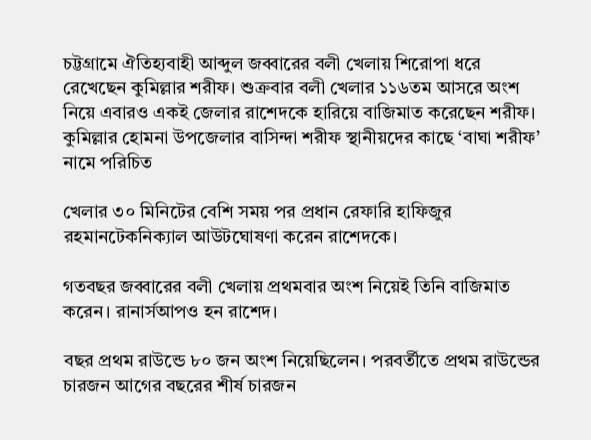চট্টগ্রামে ঐতিহ্যবাহী আব্দুল জব্বারের বলী খেলায় শিরোপা ধরে রেখেছেন কুমিল্লার শরীফ। শুক্রবার বলী খেলার ১১৬তম আসরে অংশ নিয়ে এবারও একই জেলার রাশেদকে হারিয়ে বাজিমাত করেছেন শরীফ। কুমিল্লার হোমনা উপজেলার বাসিন্দা শরীফ স্থানীয়দের কাছে ‘বাঘা শরীফ’ নামে পরিচিত

খেলার ৩০ মিনিটের বেশি সময় পর প্রধান রেফারি হাফিজুর রহমানটেকনিক্যাল আউটঘোষণা করেন রাশেদকে।

গতবছর জব্বারের বলী খেলায় প্রথমবার অংশ নিয়েই তিনি বাজিমাত করেন। রানার্সআপও হন রাশেদ।

বছর প্রথম রাউন্ডে ৮০ জন অংশ নিয়েছিলেন। পরবর্তীতে প্রথম রাউন্ডের চারজন আগের বছরের শীর্ষ চারজন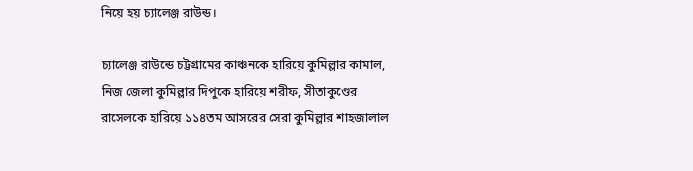নিয়ে হয় চ্যালেঞ্জ রাউন্ড।

চ্যালেঞ্জ রাউন্ডে চট্টগ্রামের কাঞ্চনকে হারিয়ে কুমিল্লার কামাল, নিজ জেলা কুমিল্লার দিপুকে হারিয়ে শরীফ, সীতাকুণ্ডের রাসেলকে হারিয়ে ১১৪তম আসরের সেরা কুমিল্লার শাহজালাল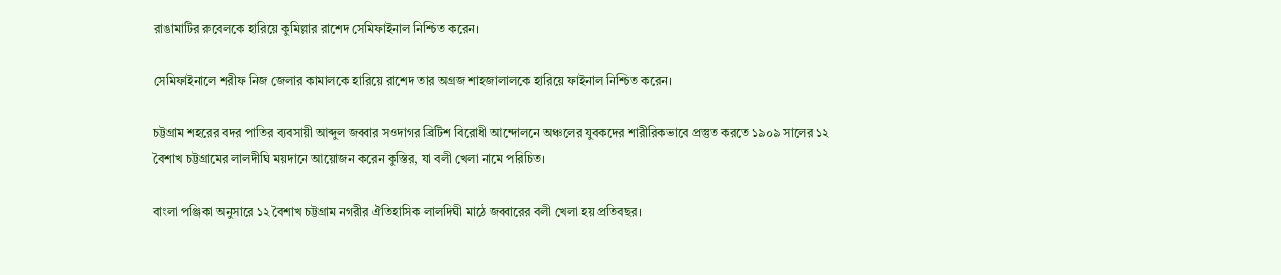রাঙামাটির রুবেলকে হারিয়ে কুমিল্লার রাশেদ সেমিফাইনাল নিশ্চিত করেন।

সেমিফাইনালে শরীফ নিজ জেলার কামালকে হারিয়ে রাশেদ তার অগ্রজ শাহজালালকে হারিয়ে ফাইনাল নিশ্চিত করেন।

চট্টগ্রাম শহরের বদর পাতির ব্যবসায়ী আব্দুল জব্বার সওদাগর ব্রিটিশ বিরোধী আন্দোলনে অঞ্চলের যুবকদের শারীরিকভাবে প্রস্তুত করতে ১৯০৯ সালের ১২ বৈশাখ চট্টগ্রামের লালদীঘি ময়দানে আয়োজন করেন কুস্তির, যা বলী খেলা নামে পরিচিত।

বাংলা পঞ্জিকা অনুসারে ১২ বৈশাখ চট্টগ্রাম নগরীর ঐতিহাসিক লালদিঘী মাঠে জব্বারের বলী খেলা হয় প্রতিবছর।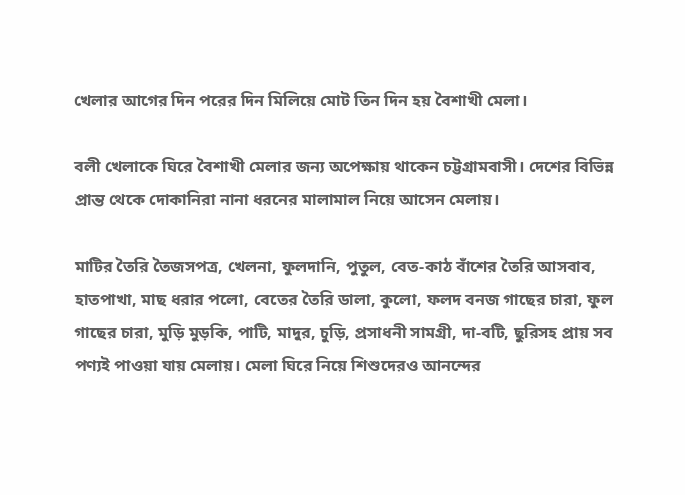খেলার আগের দিন পরের দিন মিলিয়ে মোট তিন দিন হয় বৈশাখী মেলা।

বলী খেলাকে ঘিরে বৈশাখী মেলার জন্য অপেক্ষায় থাকেন চট্টগ্রামবাসী। দেশের বিভিন্ন প্রান্ত থেকে দোকানিরা নানা ধরনের মালামাল নিয়ে আসেন মেলায়।

মাটির তৈরি তৈজসপত্র, খেলনা, ফুলদানি, পুতুল, বেত-কাঠ বাঁশের তৈরি আসবাব, হাতপাখা, মাছ ধরার পলো, বেতের তৈরি ডালা, কুলো, ফলদ বনজ গাছের চারা, ফুল গাছের চারা, মুড়ি মুড়কি, পাটি, মাদুর, চুড়ি, প্রসাধনী সামগ্রী, দা-বটি, ছুরিসহ প্রায় সব পণ্যই পাওয়া যায় মেলায়। মেলা ঘিরে নিয়ে শিশুদেরও আনন্দের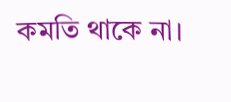কমতি থাকে না।